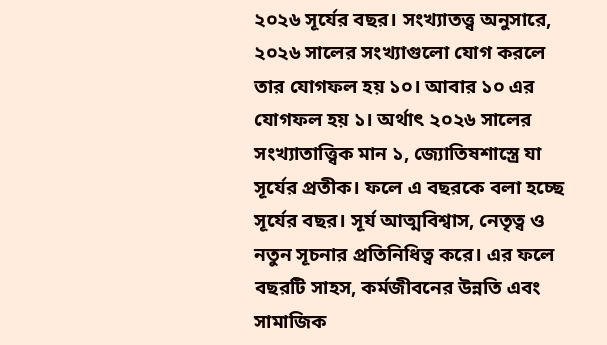২০২৬ সূর্যের বছর। সংখ্যাতত্ত্ব অনুসারে, ২০২৬ সালের সংখ্যাগুলো যোগ করলে তার যোগফল হয় ১০। আবার ১০ এর যোগফল হয় ১। অর্থাৎ ২০২৬ সালের সংখ্যাতাত্ত্বিক মান ১, জ্যোতিষশাস্ত্রে যা সূর্যের প্রতীক। ফলে এ বছরকে বলা হচ্ছে সূর্যের বছর। সূর্য আত্মবিশ্বাস, নেতৃত্ব ও নতুন সূচনার প্রতিনিধিত্ব করে। এর ফলে বছরটি সাহস, কর্মজীবনের উন্নতি এবং সামাজিক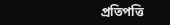প্রতিপত্তি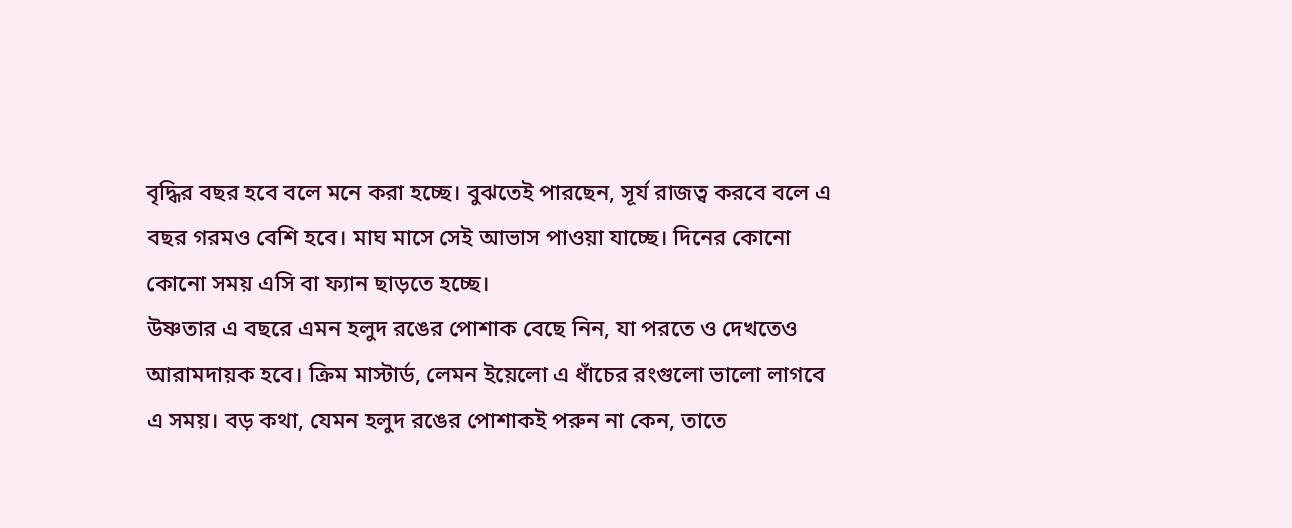বৃদ্ধির বছর হবে বলে মনে করা হচ্ছে। বুঝতেই পারছেন, সূর্য রাজত্ব করবে বলে এ বছর গরমও বেশি হবে। মাঘ মাসে সেই আভাস পাওয়া যাচ্ছে। দিনের কোনো কোনো সময় এসি বা ফ্যান ছাড়তে হচ্ছে।
উষ্ণতার এ বছরে এমন হলুদ রঙের পোশাক বেছে নিন, যা পরতে ও দেখতেও আরামদায়ক হবে। ক্রিম মাস্টার্ড, লেমন ইয়েলো এ ধাঁচের রংগুলো ভালো লাগবে এ সময়। বড় কথা, যেমন হলুদ রঙের পোশাকই পরুন না কেন, তাতে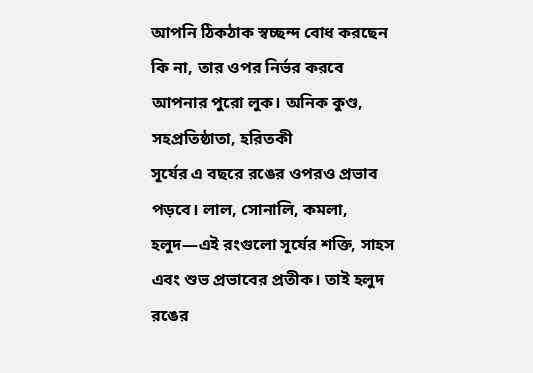আপনি ঠিকঠাক স্বচ্ছন্দ বোধ করছেন কি না, তার ওপর নির্ভর করবে আপনার পুরো লুক। অনিক কুণ্ড, সহপ্রতিষ্ঠাতা, হরিতকী
সূর্যের এ বছরে রঙের ওপরও প্রভাব পড়বে। লাল, সোনালি, কমলা, হলুদ—এই রংগুলো সূর্যের শক্তি, সাহস এবং শুভ প্রভাবের প্রতীক। তাই হলুদ রঙের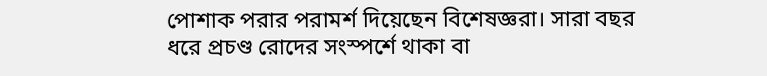পোশাক পরার পরামর্শ দিয়েছেন বিশেষজ্ঞরা। সারা বছর ধরে প্রচণ্ড রোদের সংস্পর্শে থাকা বা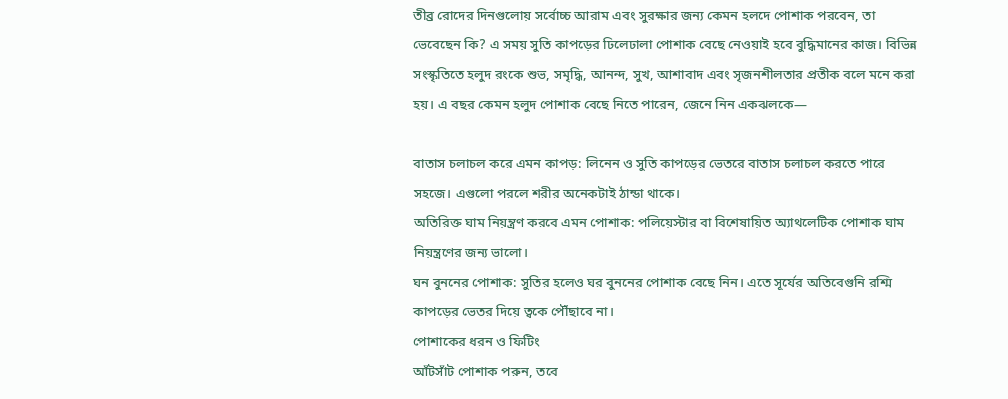তীব্র রোদের দিনগুলোয় সর্বোচ্চ আরাম এবং সুরক্ষার জন্য কেমন হলদে পোশাক পরবেন, তা ভেবেছেন কি? এ সময় সুতি কাপড়ের ঢিলেঢালা পোশাক বেছে নেওয়াই হবে বুদ্ধিমানের কাজ। বিভিন্ন সংস্কৃতিতে হলুদ রংকে শুভ, সমৃদ্ধি, আনন্দ, সুখ, আশাবাদ এবং সৃজনশীলতার প্রতীক বলে মনে করা হয়। এ বছর কেমন হলুদ পোশাক বেছে নিতে পারেন, জেনে নিন একঝলকে—

বাতাস চলাচল করে এমন কাপড়: লিনেন ও সুতি কাপড়ের ভেতরে বাতাস চলাচল করতে পারে সহজে। এগুলো পরলে শরীর অনেকটাই ঠান্ডা থাকে।
অতিরিক্ত ঘাম নিয়ন্ত্রণ করবে এমন পোশাক: পলিয়েস্টার বা বিশেষায়িত অ্যাথলেটিক পোশাক ঘাম নিয়ন্ত্রণের জন্য ভালো।
ঘন বুননের পোশাক: সুতির হলেও ঘর বুননের পোশাক বেছে নিন। এতে সূর্যের অতিবেগুনি রশ্মি কাপড়ের ভেতর দিয়ে ত্বকে পৌঁছাবে না।
পোশাকের ধরন ও ফিটিং
আঁটসাঁট পোশাক পরুন, তবে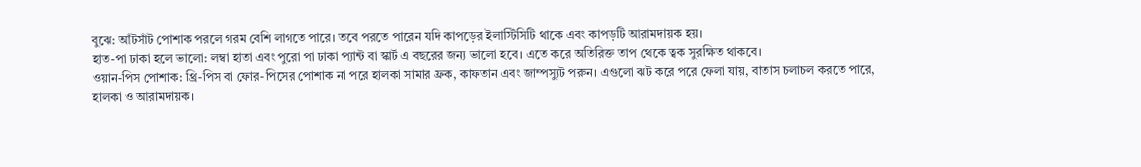বুঝে: আঁটসাঁট পোশাক পরলে গরম বেশি লাগতে পারে। তবে পরতে পারেন যদি কাপড়ের ইলাস্টিসিটি থাকে এবং কাপড়টি আরামদায়ক হয়।
হাত-পা ঢাকা হলে ভালো: লম্বা হাতা এবং পুরো পা ঢাকা প্যান্ট বা স্কার্ট এ বছরের জন্য ভালো হবে। এতে করে অতিরিক্ত তাপ থেকে ত্বক সুরক্ষিত থাকবে।
ওয়ান-পিস পোশাক: থ্রি-পিস বা ফোর-পিসের পোশাক না পরে হালকা সামার ফ্রক, কাফতান এবং জাম্পস্যুট পরুন। এগুলো ঝট করে পরে ফেলা যায়, বাতাস চলাচল করতে পারে, হালকা ও আরামদায়ক।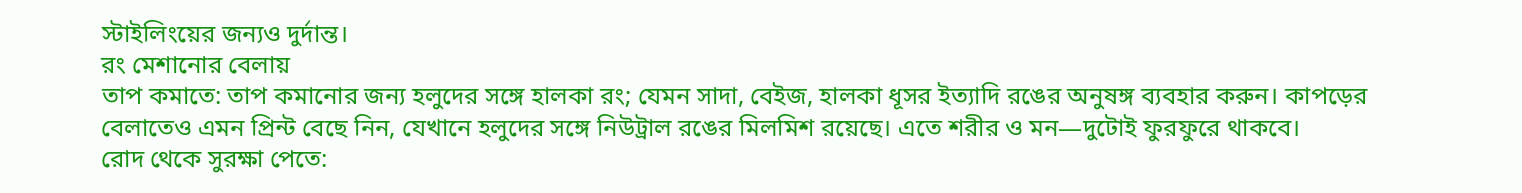স্টাইলিংয়ের জন্যও দুর্দান্ত।
রং মেশানোর বেলায়
তাপ কমাতে: তাপ কমানোর জন্য হলুদের সঙ্গে হালকা রং; যেমন সাদা, বেইজ, হালকা ধূসর ইত্যাদি রঙের অনুষঙ্গ ব্যবহার করুন। কাপড়ের বেলাতেও এমন প্রিন্ট বেছে নিন, যেখানে হলুদের সঙ্গে নিউট্রাল রঙের মিলমিশ রয়েছে। এতে শরীর ও মন—দুটোই ফুরফুরে থাকবে।
রোদ থেকে সুরক্ষা পেতে: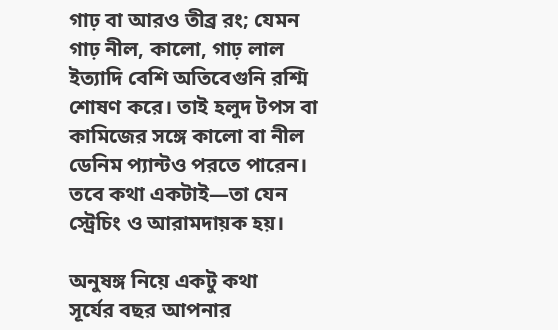গাঢ় বা আরও তীব্র রং; যেমন গাঢ় নীল, কালো, গাঢ় লাল ইত্যাদি বেশি অতিবেগুনি রশ্মি শোষণ করে। তাই হলুদ টপস বা কামিজের সঙ্গে কালো বা নীল ডেনিম প্যান্টও পরতে পারেন। তবে কথা একটাই—তা যেন স্ট্রেচিং ও আরামদায়ক হয়।

অনুষঙ্গ নিয়ে একটু কথা
সূর্যের বছর আপনার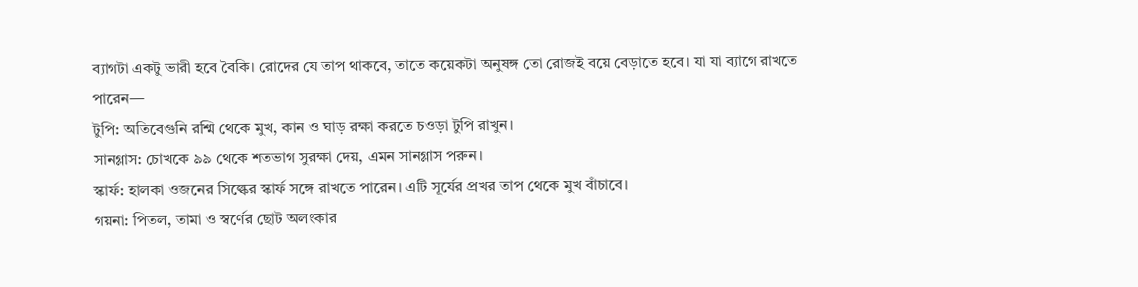ব্যাগটা একটু ভারী হবে বৈকি। রোদের যে তাপ থাকবে, তাতে কয়েকটা অনুষঙ্গ তো রোজই বয়ে বেড়াতে হবে। যা যা ব্যাগে রাখতে পারেন—
টুপি: অতিবেগুনি রশ্মি থেকে মুখ, কান ও ঘাড় রক্ষা করতে চওড়া টুপি রাখুন।
সানগ্লাস: চোখকে ৯৯ থেকে শতভাগ সুরক্ষা দেয়, এমন সানগ্লাস পরুন।
স্কার্ফ: হালকা ওজনের সিল্কের স্কার্ফ সঙ্গে রাখতে পারেন। এটি সূর্যের প্রখর তাপ থেকে মুখ বাঁচাবে।
গয়না: পিতল, তামা ও স্বর্ণের ছোট অলংকার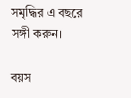সমৃদ্ধির এ বছরে সঙ্গী করুন।

বয়স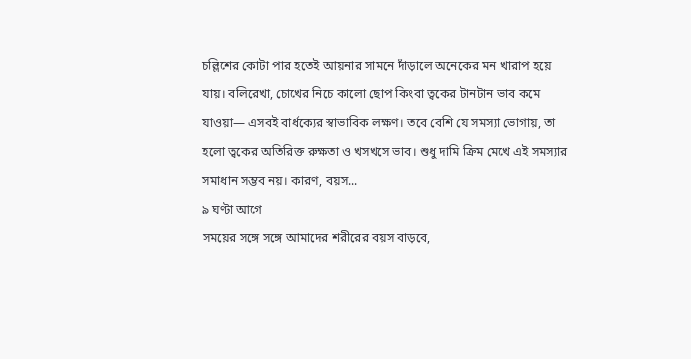চল্লিশের কোটা পার হতেই আয়নার সামনে দাঁড়ালে অনেকের মন খারাপ হয়ে যায়। বলিরেখা, চোখের নিচে কালো ছোপ কিংবা ত্বকের টানটান ভাব কমে যাওয়া— এসবই বার্ধক্যের স্বাভাবিক লক্ষণ। তবে বেশি যে সমস্যা ভোগায়, তা হলো ত্বকের অতিরিক্ত রুক্ষতা ও খসখসে ভাব। শুধু দামি ক্রিম মেখে এই সমস্যার সমাধান সম্ভব নয়। কারণ, বয়স...
৯ ঘণ্টা আগে
সময়ের সঙ্গে সঙ্গে আমাদের শরীরের বয়স বাড়বে,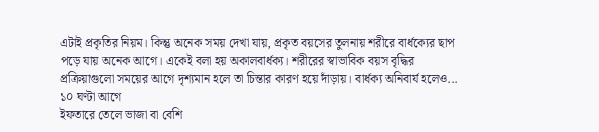এটাই প্রকৃতির নিয়ম। কিন্তু অনেক সময় দেখা যায়, প্রকৃত বয়সের তুলনায় শরীরে বার্ধক্যের ছাপ পড়ে যায় অনেক আগে। একেই বলা হয় অকালবার্ধক্য। শরীরের স্বাভাবিক বয়স বৃদ্ধির প্রক্রিয়াগুলো সময়ের আগে দৃশ্যমান হলে তা চিন্তার কারণ হয়ে দাঁড়ায়। বার্ধক্য অনিবার্য হলেও...
১০ ঘণ্টা আগে
ইফতারে তেলে ভাজা বা বেশি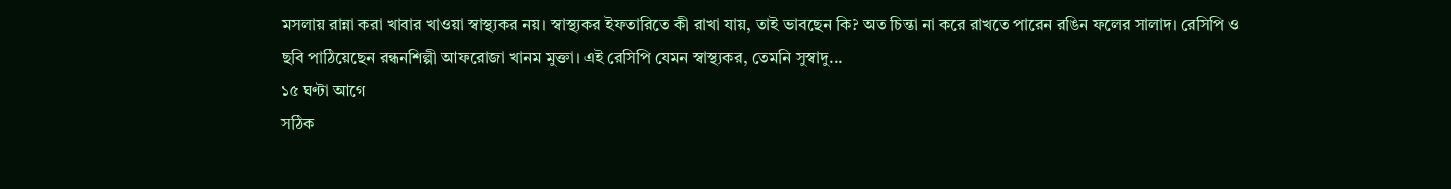মসলায় রান্না করা খাবার খাওয়া স্বাস্থ্যকর নয়। স্বাস্থ্যকর ইফতারিতে কী রাখা যায়, তাই ভাবছেন কি? অত চিন্তা না করে রাখতে পারেন রঙিন ফলের সালাদ। রেসিপি ও ছবি পাঠিয়েছেন রন্ধনশিল্পী আফরোজা খানম মুক্তা। এই রেসিপি যেমন স্বাস্থ্যকর, তেমনি সুস্বাদু...
১৫ ঘণ্টা আগে
সঠিক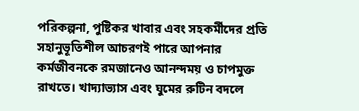পরিকল্পনা, পুষ্টিকর খাবার এবং সহকর্মীদের প্রতি সহানুভূতিশীল আচরণই পারে আপনার কর্মজীবনকে রমজানেও আনন্দময় ও চাপমুক্ত রাখতে। খাদ্যাভ্যাস এবং ঘুমের রুটিন বদলে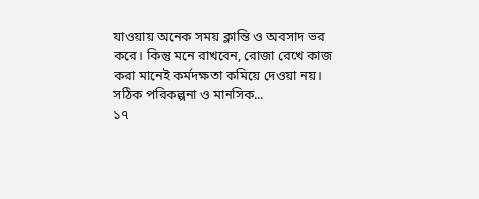যাওয়ায় অনেক সময় ক্লান্তি ও অবসাদ ভর করে। কিন্তু মনে রাখবেন, রোজা রেখে কাজ করা মানেই কর্মদক্ষতা কমিয়ে দেওয়া নয়। সঠিক পরিকল্পনা ও মানসিক...
১৭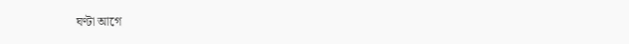ঘণ্টা আগে